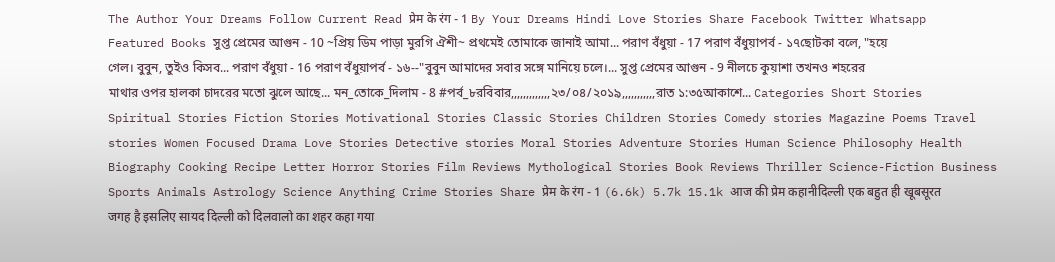The Author Your Dreams Follow Current Read प्रेम के रंग - 1 By Your Dreams Hindi Love Stories Share Facebook Twitter Whatsapp Featured Books সুপ্ত প্রেমের আগুন - 10 ~প্রিয় ডিম পাড়া মুরগি ঐশী~ প্রথমেই তোমাকে জানাই আমা... পরাণ বঁধুয়া - 17 পরাণ বঁধুয়াপর্ব - ১৭ছোটকা বলে, "হয়ে গেল। বুবুন, তুইও কিসব... পরাণ বঁধুয়া - 16 পরাণ বঁধুয়াপর্ব - ১৬--"বুবুন আমাদের সবার সঙ্গে মানিয়ে চলে।... সুপ্ত প্রেমের আগুন - 9 নীলচে কুয়াশা তখনও শহরের মাথার ওপর হালকা চাদরের মতো ঝুলে আছে... মন_তোকে_দিলাম - 8 #পর্ব_৮রবিবার,,,,,,,,,,,,,২৩/০৪/২০১৯,,,,,,,,,,,রাত ১:৩৫আকাশে... Categories Short Stories Spiritual Stories Fiction Stories Motivational Stories Classic Stories Children Stories Comedy stories Magazine Poems Travel stories Women Focused Drama Love Stories Detective stories Moral Stories Adventure Stories Human Science Philosophy Health Biography Cooking Recipe Letter Horror Stories Film Reviews Mythological Stories Book Reviews Thriller Science-Fiction Business Sports Animals Astrology Science Anything Crime Stories Share प्रेम के रंग - 1 (6.6k) 5.7k 15.1k आज की प्रेम कहानीदिल्ली एक बहुत ही खूबसूरत जगह है इसलिए सायद दिल्ली को दिलवालो का शहर कहा गया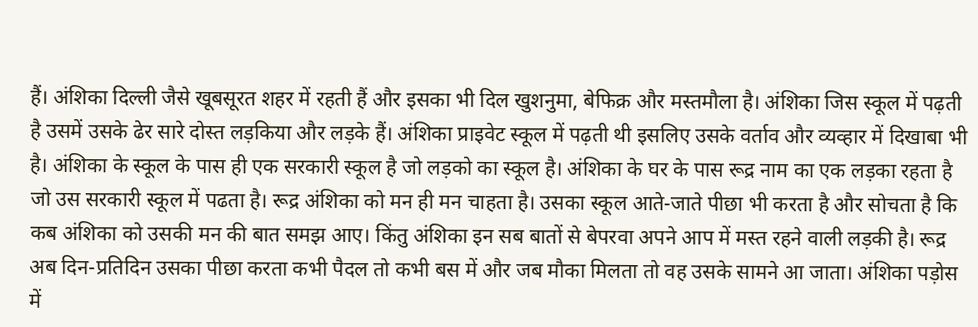हैं। अंशिका दिल्ली जैसे खूबसूरत शहर में रहती हैं और इसका भी दिल खुशनुमा, बेफिक्र और मस्तमौला है। अंशिका जिस स्कूल में पढ़ती है उसमें उसके ढेर सारे दोस्त लड़किया और लड़के हैं। अंशिका प्राइवेट स्कूल में पढ़ती थी इसलिए उसके वर्ताव और व्यव्हार में दिखाबा भी है। अंशिका के स्कूल के पास ही एक सरकारी स्कूल है जो लड़को का स्कूल है। अंशिका के घर के पास रूद्र नाम का एक लड़का रहता है जो उस सरकारी स्कूल में पढता है। रूद्र अंशिका को मन ही मन चाहता है। उसका स्कूल आते-जाते पीछा भी करता है और सोचता है कि कब अंशिका को उसकी मन की बात समझ आए। किंतु अंशिका इन सब बातों से बेपरवा अपने आप में मस्त रहने वाली लड़की है। रूद्र अब दिन-प्रतिदिन उसका पीछा करता कभी पैदल तो कभी बस में और जब मौका मिलता तो वह उसके सामने आ जाता। अंशिका पड़ोस में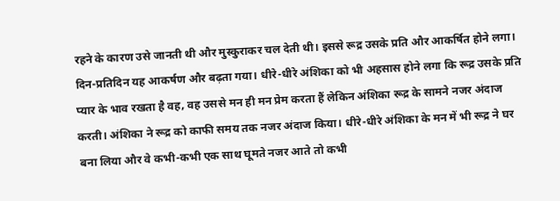रहने के कारण उसे जानती थी और मुस्कुराकर चल देती थी। इससे रूद्र उसके प्रति और आकर्षित होने लगा। दिन-प्रतिदिन यह आकर्षण और बढ़ता गया। धीरे-धीरे अंशिका को भी अहसास होने लगा कि रूद्र उसके प्रति प्यार के भाव रखता है वह, वह उससे मन ही मन प्रेम करता हैं लेकिन अंशिका रूद्र के सामने नजर अंदाज करती। अंशिका ने रूद्र को काफी समय तक नजर अंदाज किया। धीरे-धीरे अंशिका के मन में भी रूद्र ने घर बना लिया और वे कभी-कभी एक साथ घूमते नजर आते तो कभी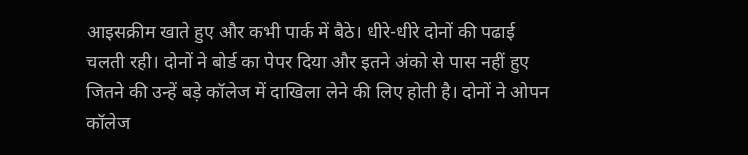आइसक्रीम खाते हुए और कभी पार्क में बैठे। धीरे-धीरे दोनों की पढाई चलती रही। दोनों ने बोर्ड का पेपर दिया और इतने अंको से पास नहीं हुए जितने की उन्हें बड़े कॉलेज में दाखिला लेने की लिए होती है। दोनों ने ओपन कॉलेज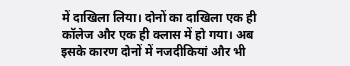में दाखिला लिया। दोनों का दाखिला एक ही कॉलेज और एक ही क्लास में हो गया। अब इसके कारण दोनों में नजदीकियां और भी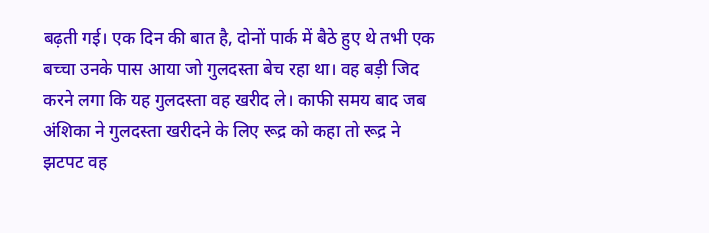बढ़ती गई। एक दिन की बात है, दोनों पार्क में बैठे हुए थे तभी एक बच्चा उनके पास आया जो गुलदस्ता बेच रहा था। वह बड़ी जिद करने लगा कि यह गुलदस्ता वह खरीद ले। काफी समय बाद जब अंशिका ने गुलदस्ता खरीदने के लिए रूद्र को कहा तो रूद्र ने झटपट वह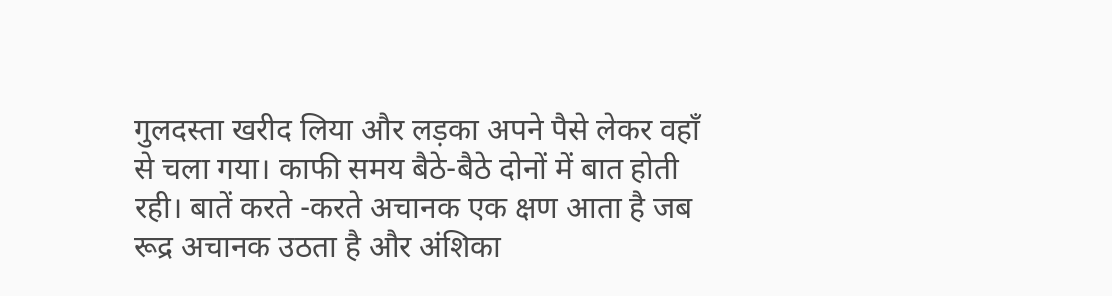गुलदस्ता खरीद लिया और लड़का अपने पैसे लेकर वहाँ से चला गया। काफी समय बैठे-बैठे दोनों में बात होती रही। बातें करते -करते अचानक एक क्षण आता है जब रूद्र अचानक उठता है और अंशिका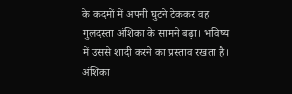के कदमों में अपनी घुटने टेककर वह गुलदस्ता अंशिका के सामने बढ़ा। भविष्य में उससे शादी करने का प्रस्ताव रखता है। अंशिका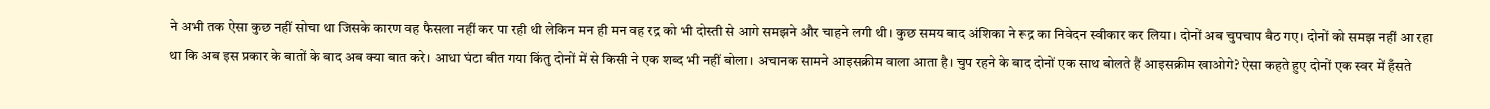ने अभी तक ऐसा कुछ नहीं सोचा था जिसके कारण वह फैसला नहीं कर पा रही थी लेकिन मन ही मन वह रद्र को भी दोस्ती से आगे समझने और चाहने लगी थी। कुछ समय बाद अंशिका ने रूद्र का निवेदन स्वीकार कर लिया। दोनों अब चुपचाप बैठ गए। दोनों को समझ नहीं आ रहा था कि अब इस प्रकार के बातों के बाद अब क्या बात करे। आधा घंटा बीत गया किंतु दोनों में से किसी ने एक शब्द भी नहीं बोला। अचानक सामने आइसक्रीम वाला आता है। चुप रहने के बाद दोनों एक साथ बोलते हैं आइसक्रीम खाओगे? ऐसा कहते हुए दोनों एक स्वर में हँसते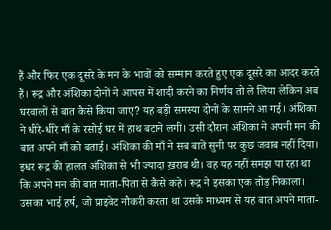हैं और फिर एक दूसरे के मन के भावों को सम्मान करते हुए एक दूसरे का आदर करते हैं। रूद्र और अंशिका दोनों ने आपस में शादी करने का निर्णय तो ले लिया लेकिन अब घरवालों से बात कैसे किया जाए? यह बड़ी समस्या दोनों के सामने आ गई। अंशिका ने धीरे-धीरे माँ के रसोई घर में हाथ बटाने लगी। उसी दौरान अंशिका ने अपनी मन की बात अपने माँ को बताई। अंशिका की माँ ने सब बातें सुनी पर कुछ जवाब नहीं दिया। इधर रूद्र की हालत अंशिका से भी ज्यादा ख़राब थी। वह यह नहीं समझ पा रहा था कि अपने मन की बात माता-पिता से कैसे कहे। रूद्र ने इसका एक तोड़ निकाला। उसका भाई हर्ष, जो प्राइवेट नौकरी करता था उसके माध्यम से यह बात अपने माता-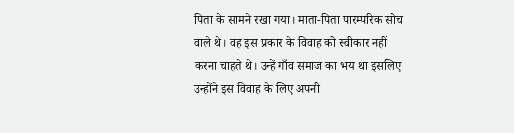पिता के सामने रखा गया। माता-पिता पारम्परिक सोच वाले थे। वह इस प्रकार के विवाह को स्वीकार नहीं करना चाहते थे। उन्हें गाँव समाज का भय था इसलिए उन्होंने इस विवाह के लिए अपनी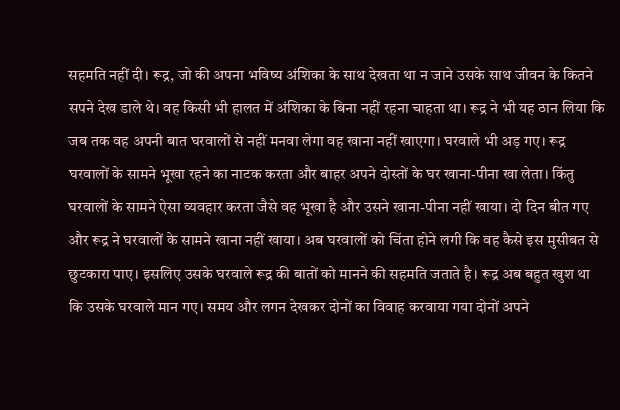सहमति नहीं दी। रूद्र, जो की अपना भविष्य अंशिका के साथ देखता था न जाने उसके साथ जीवन के कितने सपने देख डाले थे। वह किसी भी हालत में अंशिका के बिना नहीं रहना चाहता था। रूद्र ने भी यह ठान लिया कि जब तक वह अपनी बात घरवालों से नहीं मनवा लेगा वह खाना नहीं खाएगा। घरवाले भी अड़ गए। रूद्र घरवालों के सामने भूखा रहने का नाटक करता और बाहर अपने दोस्तों के घर खाना-पीना खा लेता। किंतु घरवालों के सामने ऐसा व्यवहार करता जैसे वह भूखा है और उसने खाना-पीना नहीं खाया। दो दिन बीत गए और रूद्र ने घरवालों के सामने खाना नहीं खाया। अब घरवालों को चिंता होने लगी कि वह कैसे इस मुसीबत से छुटकारा पाए। इसलिए उसके घरवाले रूद्र की बातों को मानने की सहमति जताते है। रूद्र अब बहुत खुश था कि उसके घरवाले मान गए। समय और लगन देखकर दोनों का विवाह करवाया गया दोनों अपने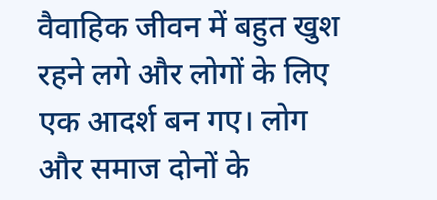वैवाहिक जीवन में बहुत खुश रहने लगे और लोगों के लिए एक आदर्श बन गए। लोग और समाज दोनों के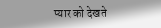प्यार को देखते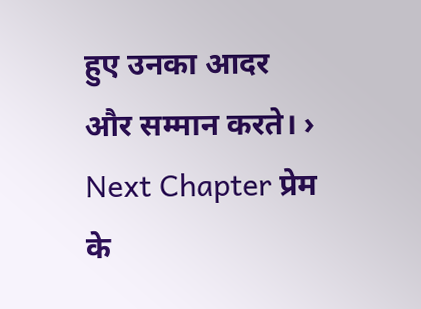हुए उनका आदर और सम्मान करते। › Next Chapter प्रेम के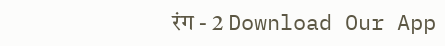रंग - 2 Download Our App